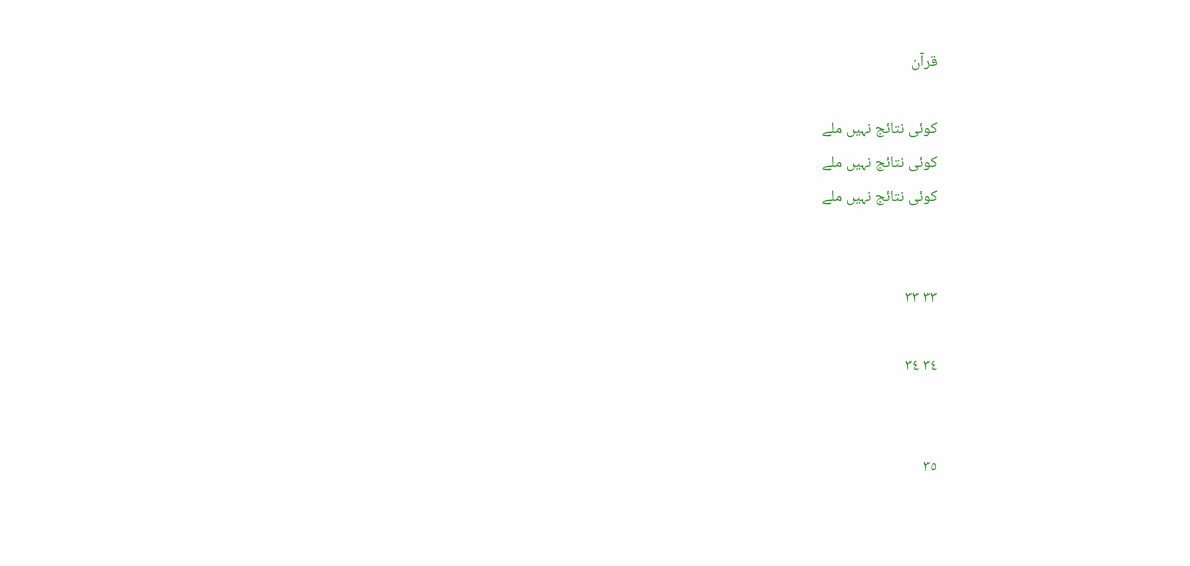قرآن

کوئی نتائج نہیں ملے
کوئی نتائج نہیں ملے
کوئی نتائج نہیں ملے


٣٣ ٣٣

٣٤ ٣٤


٣٥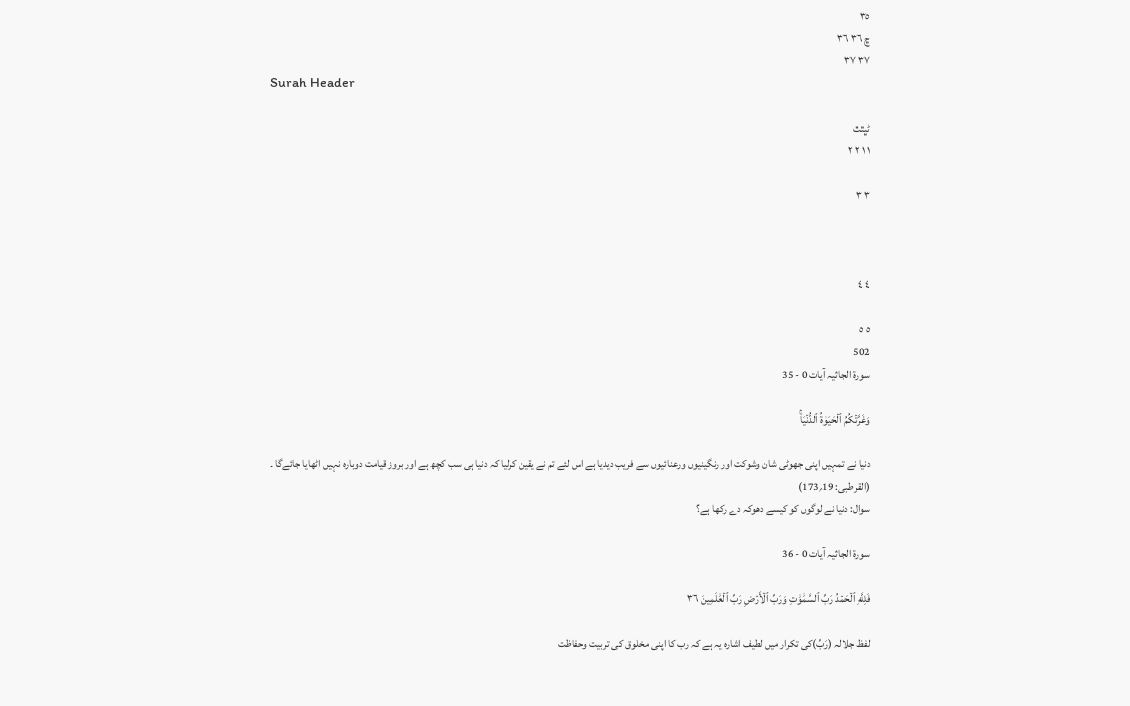٣٥
ڇ ٣٦ ٣٦
٣٧ ٣٧
Surah Header

ٹڀٿٿ
١ ١ ٢ ٢

٣ ٣



٤ ٤

٥ ٥
502
سورۃ الجاثيہ آیات 0 - 35

وَغَرَّتۡكُمُ ٱلۡحَيَوٰةُ ٱلدُّنۡيَاۚ

دنیا نے تمہیں اپنى جھوٹى شان وشوكت اور رنگینیوں ورعنائیوں سے فریب دیدیا ہے اس لئے تم نے یقین کرلیا کہ دنیا ہی سب کچھ ہے اور بروز قیامت دوباره نہیں اٹھایا جائےگا ۔ (القرطبى: 19؍173)
سوال: دنیا نے لوگوں كو كیسے دھوكہ دے ركھا ہے؟

سورۃ الجاثيہ آیات 0 - 36

فَلِلَّهِ ٱلۡحَمۡدُ رَبِّ ٱلسَّمَٰوَٰتِ وَرَبِّ ٱلۡأَرۡضِ رَبِّ ٱلۡعَٰلَمِينَ ٣٦

لفظ جلالہ (رَبِّ)كى تكرار میں لطیف اشاره یہ ہے كہ رب كا اپنى مخلوق كى تربیت وحفاظت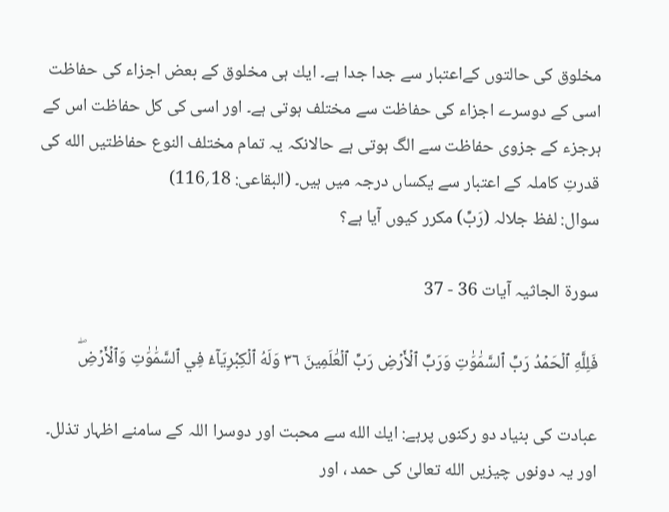مخلوق كى حالتوں كےاعتبار سے جدا جدا ہے۔ ایك ہى مخلوق كے بعض اجزاء كى حفاظت اسى كے دوسرے اجزاء کی حفاظت سے مختلف ہوتى ہے۔ اور اسى كى كل حفاظت اس كے ہرجزء كے جزوى حفاظت سے الگ ہوتى ہے حالانكہ یہ تمام مختلف النوع حفاظتیں الله كى قدرتِ كاملہ كے اعتبار سے یكساں درجہ میں ہیں۔ (البقاعی: 18؍116)
سوال: لفظ جلالہ (رَبِّ) مكرر كیوں آیا ہے؟

سورۃ الجاثيہ آیات 36 - 37

فَلِلَّهِ ٱلۡحَمۡدُ رَبِّ ٱلسَّمَٰوَٰتِ وَرَبِّ ٱلۡأَرۡضِ رَبِّ ٱلۡعَٰلَمِينَ ٣٦ وَلَهُ ٱلۡكِبۡرِيَآءُ فِي ٱلسَّمَٰوَٰتِ وَٱلۡأَرۡضِۖ

عبادت كى بنیاد دو ركنوں پرہے: ایك الله سے محبت اور دوسرا اللہ کے سامنے اظہار تذلل۔ اور یہ دونوں چیزیں الله تعالىٰ كى حمد ، اور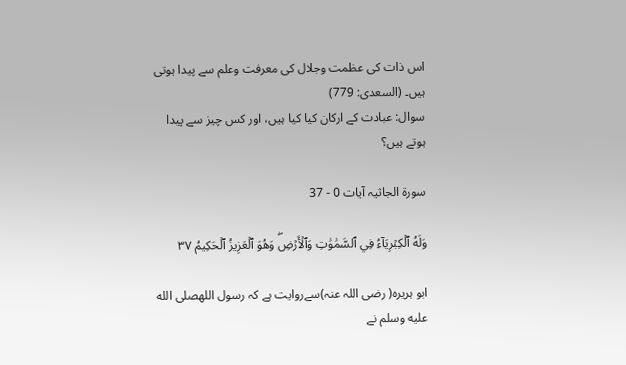اس ذات كى عظمت وجلال كى معرفت وعلم سے پیدا ہوتی ہیں۔ (السعدى: 779)
سوال: عبادت کے ارکان کیا کیا ہیں، اور کس چیز سے پیدا ہوتے ہیں؟

سورۃ الجاثيہ آیات 0 - 37

وَلَهُ ٱلۡكِبۡرِيَآءُ فِي ٱلسَّمَٰوَٰتِ وَٱلۡأَرۡضِۖ وَهُوَ ٱلۡعَزِيزُ ٱلۡحَكِيمُ ٣٧

ابو ہریره( رضی اللہ عنہ)سےروایت ہے كہ رسول اللهصلى الله عليه وسلم نے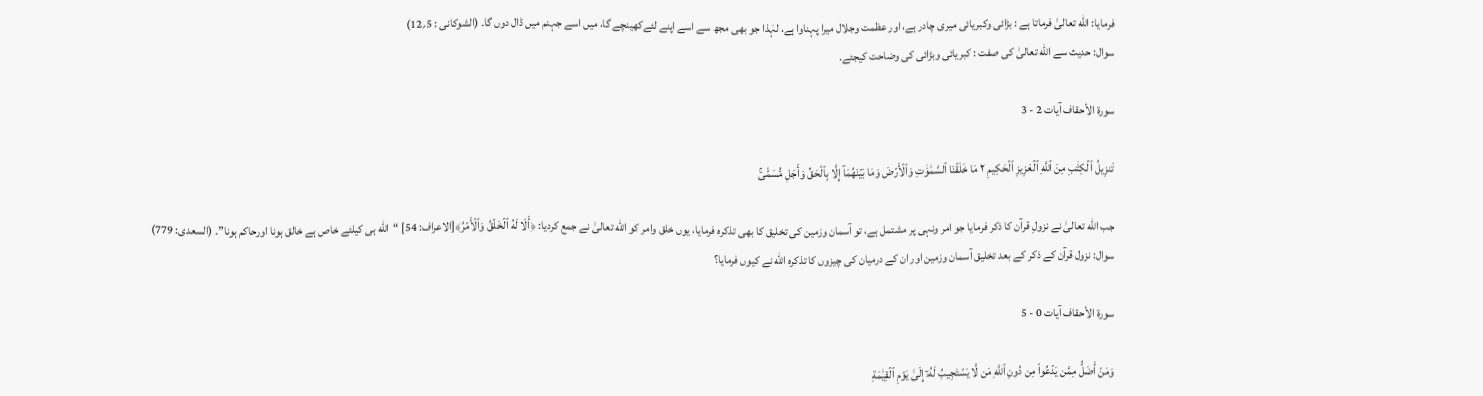فرمایا: الله تعالىٰ فرماتا ہے : بڑائى وكبریائى میرى چادر ہے، اور عظمت وجلال میرا پہناوا ہے، لہٰذا جو بھى مجھ سے اسے اپنے لئےکھینچے گا، میں اسے جہنم میں ڈال دوں گا۔ (الشوكانى : 5؍12)
سوال: حدیث سے الله تعالىٰ كى صفت : كبریائى وبڑائى كى وضاحت كیجئے.

سورۃ الأحقاف آیات 2 - 3

تَنزِيلُ ٱلۡكِتَٰبِ مِنَ ٱللَّهِ ٱلۡعَزِيزِ ٱلۡحَكِيمِ ٢ مَا خَلَقۡنَا ٱلسَّمَٰوَٰتِ وَٱلۡأَرۡضَ وَمَا بَيۡنَهُمَآ إِلَّا بِٱلۡحَقِّ وَأَجَلٖ مُّسَمّٗىۚ

جب الله تعالىٰ نے نزولِ قرآن كا ذكر فرمایا جو امر ونہى پر مشتمل ہے، تو آسمان وزمین كى تخلیق كا بھى تذكره فرمایا، یوں خلق وامر كو الله تعالىٰ نے جمع كردیا: ﴿أَلَا لَهُ ٱلۡخَلۡقُ وَٱلۡأَمۡرُ﴾[الاعراف: 54] “الله ہى كیلئے خاص ہے خالق ہونا اورحاكم ہونا”۔ (السعدى: 779)
سوال: نزول قرآن كے ذكر كے بعد تخلیق آسمان وزمین اور ان کے درمیان کی چیزوں كا تذكره الله نے كیوں فرمایا؟

سورۃ الأحقاف آیات 0 - 5

وَمَنۡ أَضَلُّ مِمَّن يَدۡعُواْ مِن دُونِ ٱللَّهِ مَن لَّا يَسۡتَجِيبُ لَهُۥٓ إِلَىٰ يَوۡمِ ٱلۡقِيَٰمَةِ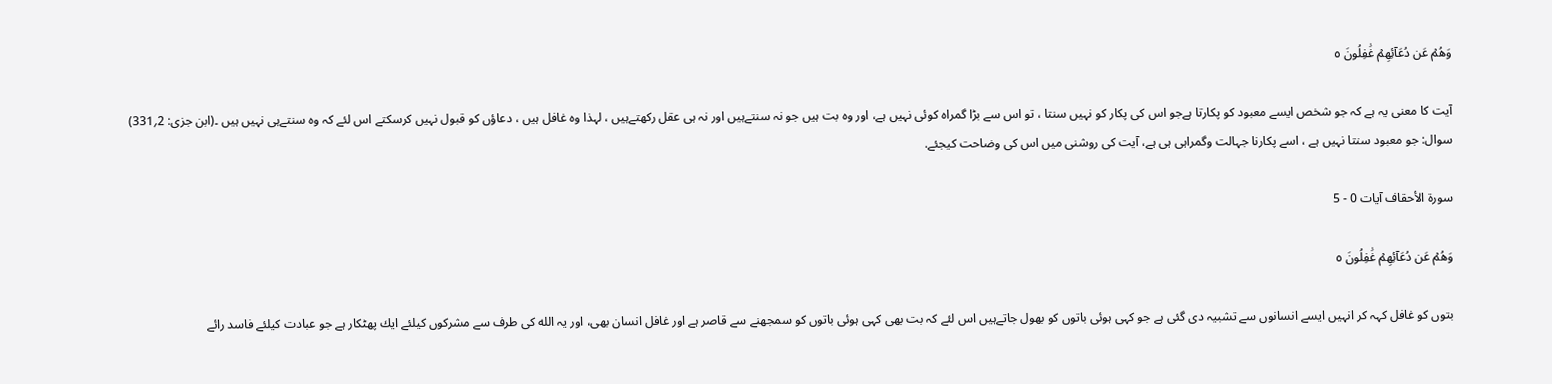وَهُمۡ عَن دُعَآئِهِمۡ غَٰفِلُونَ ٥

آیت كا معنى یہ ہے كہ جو شخص ایسے معبود كو پكارتا ہےجو اس كى پكار كو نہیں سنتا ، تو اس سے بڑا گمراه كوئى نہیں ہے، اور وه بت ہیں جو نہ سنتےہیں اور نہ ہى عقل ركھتےہیں ، لہذا وه غافل ہیں ، دعاؤں كو قبول نہیں كرسكتے اس لئے كہ وه سنتےہى نہیں ہیں ۔(ابن جزى: 2؍331)
سوال: جو معبود سنتا نہیں ہے ، اسے پكارنا جہالت وگمراہى ہى ہے، آیت كى روشنى میں اس كى وضاحت كیجئے.

سورۃ الأحقاف آیات 0 - 5

وَهُمۡ عَن دُعَآئِهِمۡ غَٰفِلُونَ ٥

بتوں كو غافل كہہ كر انہیں ایسے انسانوں سے تشبیہ دى گئى ہے جو كہى ہوئى باتوں كو بھول جاتےہیں اس لئے كہ بت بھى كہى ہوئى باتوں كو سمجھنے سے قاصر ہے اور غافل انسان بھى، اور یہ الله كى طرف سے مشركوں كیلئے ایك پھٹكار ہے جو عبادت كیلئے فاسد رائے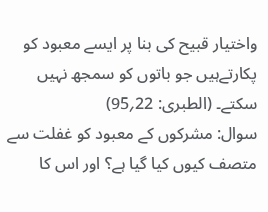واختیار قبیح كى بنا پر ایسے معبود كو پكارتےہیں جو باتوں كو سمجھ نہیں سكتے۔ (الطبرى: 22؍95)
سوال: مشركوں كے معبود كو غفلت سے متصف كیوں كیا گیا ہے؟ اور اس كا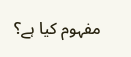مفہوم كیا ہے؟